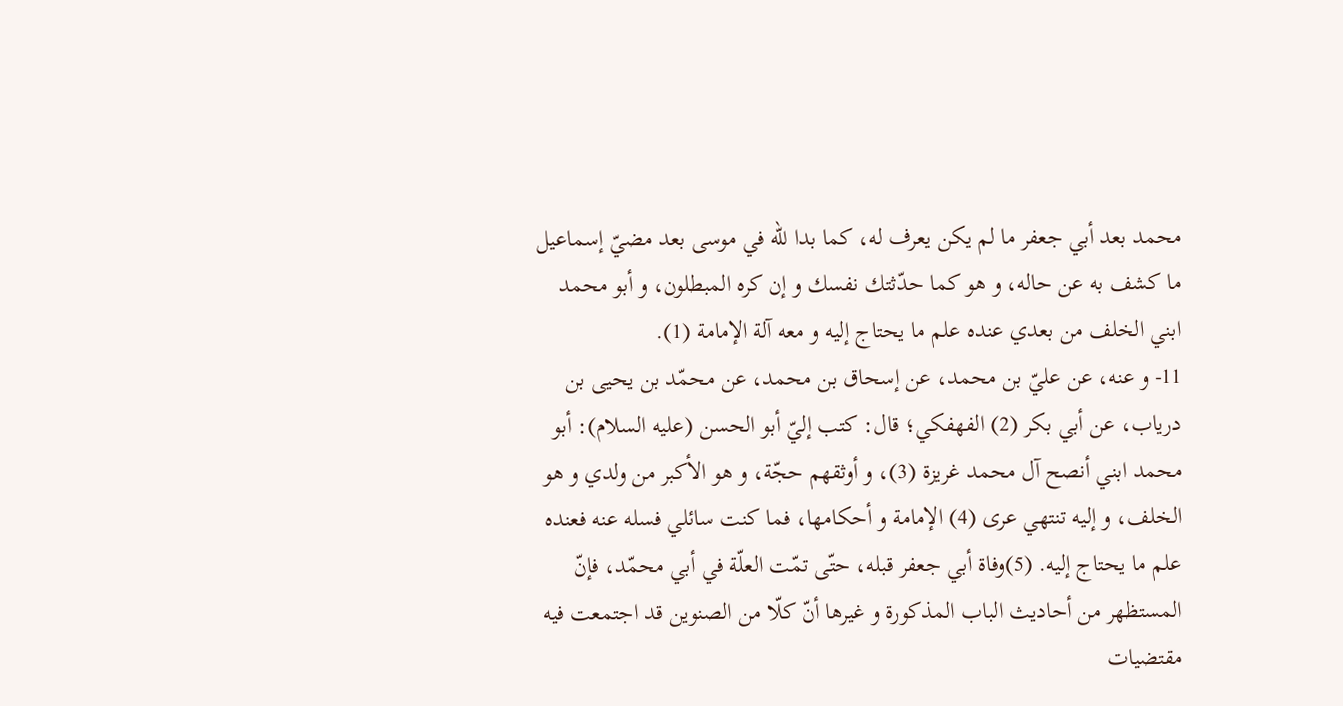محمد بعد أبي جعفر ما لم يكن يعرف له، كما بدا للّه في موسى بعد مضيّ إسماعيل ما كشف به عن حاله، و هو كما حدّثتك نفسك و إن كره المبطلون، و أبو محمد ابني الخلف من بعدي عنده علم ما يحتاج إليه و معه آلة الإمامة (1).
11- و عنه، عن عليّ بن محمد، عن إسحاق بن محمد، عن محمّد بن يحيى بن درياب، عن أبي بكر (2) الفهفكي؛ قال: كتب إليّ أبو الحسن (عليه السلام): أبو محمد ابني أنصح آل محمد غريزة (3)، و أوثقهم حجّة، و هو الأكبر من ولدي و هو الخلف، و إليه تنتهي عرى (4) الإمامة و أحكامها، فما كنت سائلي فسله عنه فعنده علم ما يحتاج إليه. (5)وفاة أبي جعفر قبله، حتّى تمّت العلّة في أبي محمّد، فإنّ المستظهر من أحاديث الباب المذكورة و غيرها أنّ كلّا من الصنوين قد اجتمعت فيه مقتضيات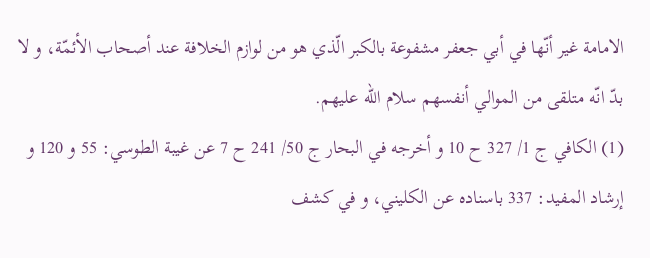الامامة غير أنّها في أبي جعفر مشفوعة بالكبر الّذي هو من لوازم الخلافة عند أصحاب الأئمّة، و لا بدّ انّه متلقى من الموالي أنفسهم سلام الله عليهم.
(1) الكافي ج 1/ 327 ح 10 و أخرجه في البحار ج 50/ 241 ح 7 عن غيبة الطوسي: 55 و 120 و إرشاد المفيد: 337 باسناده عن الكليني، و في كشف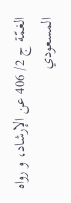الغمّة ج 2/ 406 عن الإرشاد، و رواه المسعودي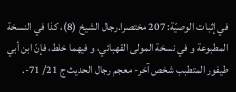في إثبات الوصيّة: 207 مختصرا.رجال الشيخ (8)، كذا في النسخة المطبوعة و في نسخة المولى القهبائي، و فيهما خلط، فإنّ ابن أبي طيفور المتطبب شخص آخر- معجم رجال الحديث ج 21/ 71-.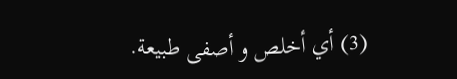(3) أي أخلص و أصفى طبيعة.